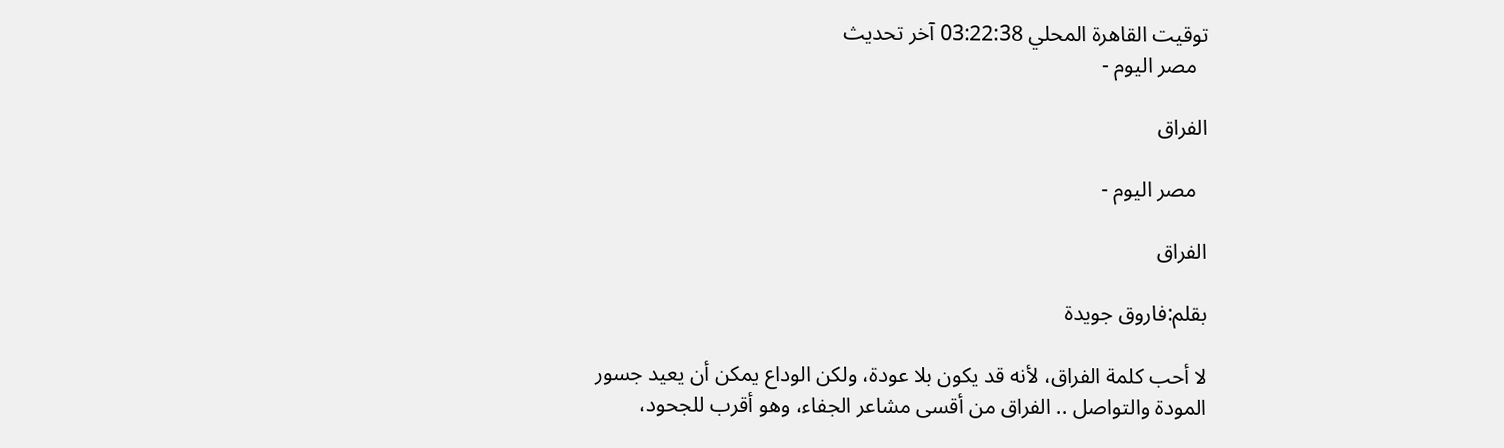توقيت القاهرة المحلي 03:22:38 آخر تحديث
  مصر اليوم -

الفراق

  مصر اليوم -

الفراق

بقلم:فاروق جويدة

لا أحب كلمة الفراق، لأنه قد يكون بلا عودة، ولكن الوداع يمكن أن يعيد جسور المودة والتواصل .. الفراق من أقسى مشاعر الجفاء، وهو أقرب للجحود،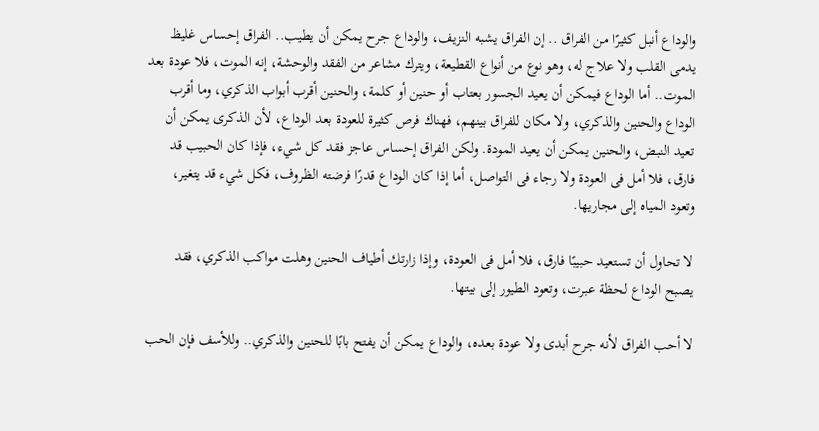والوداع أنبل كثيرًا من الفراق .. إن الفراق يشبه النزيف، والوداع جرح يمكن أن يطيب.. الفراق إحساس غليظ يدمى القلب ولا علاج له، وهو نوع من أنواع القطيعة، ويترك مشاعر من الفقد والوحشة، إنه الموت، فلا عودة بعد الموت.. أما الوداع فيمكن أن يعيد الجسور بعتاب أو حنين أو كلمة، والحنين أقرب أبواب الذكري، وما أقرب الوداع والحنين والذكري، ولا مكان للفراق بينهم، فهناك فرص كثيرة للعودة بعد الوداع، لأن الذكرى يمكن أن تعيد النبض، والحنين يمكن أن يعيد المودة. ولكن الفراق إحساس عاجز فقد كل شيء، فإذا كان الحبيب قد فارق، فلا أمل فى العودة ولا رجاء فى التواصل، أما إذا كان الوداع قدرًا فرضته الظروف، فكل شيء قد يتغير، وتعود المياه إلى مجاريها.

لا تحاول أن تستعيد حبيبًا فارق، فلا أمل فى العودة، وإذا زارتك أطياف الحنين وهلت مواكب الذكري، فقد يصبح الوداع لحظة عبرت، وتعود الطيور إلى بيتها.

لا أحب الفراق لأنه جرح أبدى ولا عودة بعده، والوداع يمكن أن يفتح بابًا للحنين والذكري.. وللأسف فإن الحب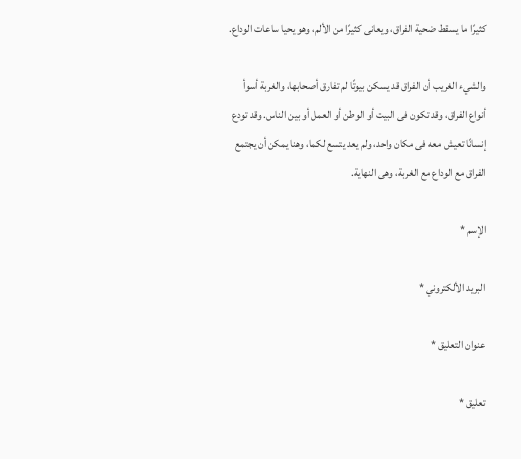كثيرًا ما يسقط ضحية الفراق، ويعانى كثيرًا من الألم، وهو يحيا ساعات الوداع.

والشيء الغريب أن الفراق قد يسكن بيوتًا لم تفارق أصحابها، والغربة أسوأ أنواع الفراق، وقد تكون فى البيت أو الوطن أو العمل أو بين الناس. وقد تودع إنسانًا تعيش معه فى مكان واحد، ولم يعد يتسع لكما، وهنا يمكن أن يجتمع الفراق مع الوداع مع الغربة، وهى النهاية.

الإسم *

البريد الألكتروني *

عنوان التعليق *

تعليق *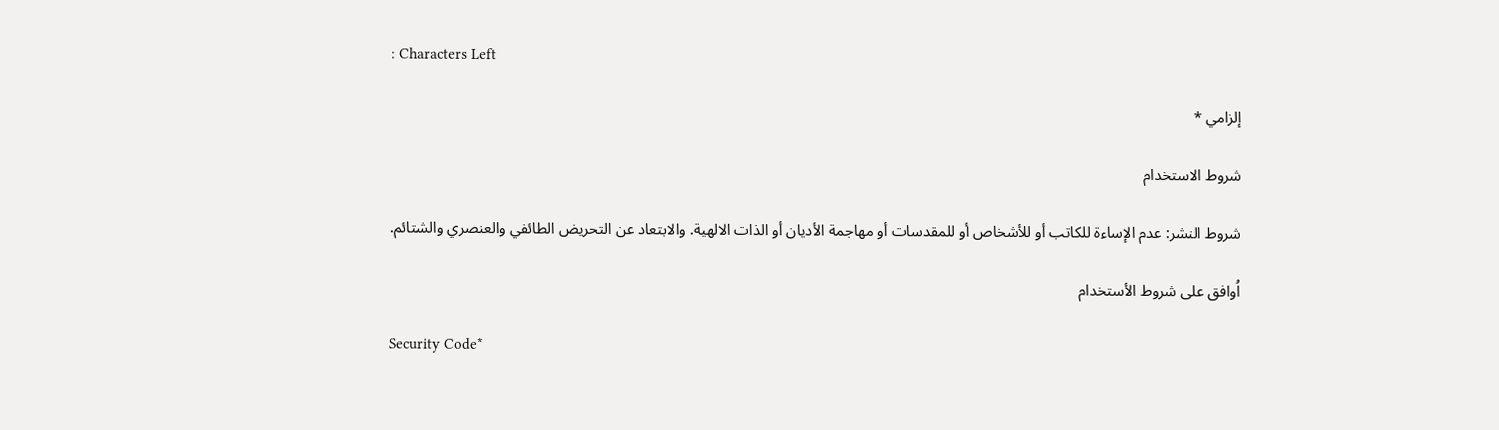: Characters Left

إلزامي *

شروط الاستخدام

شروط النشر: عدم الإساءة للكاتب أو للأشخاص أو للمقدسات أو مهاجمة الأديان أو الذات الالهية. والابتعاد عن التحريض الطائفي والعنصري والشتائم.

اُوافق على شروط الأستخدام

Security Code*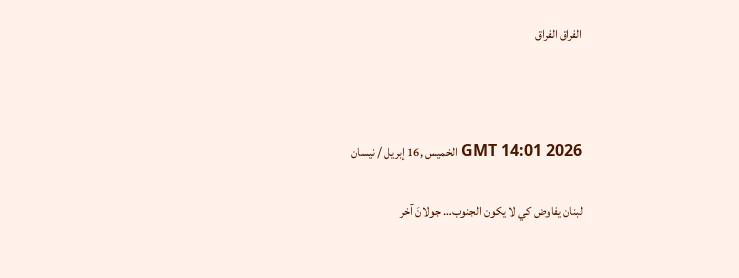الفراق الفراق



GMT 14:01 2026 الخميس ,16 إبريل / نيسان

لبنان يفاوض كي لا يكون الجنوب… جولانَ آخر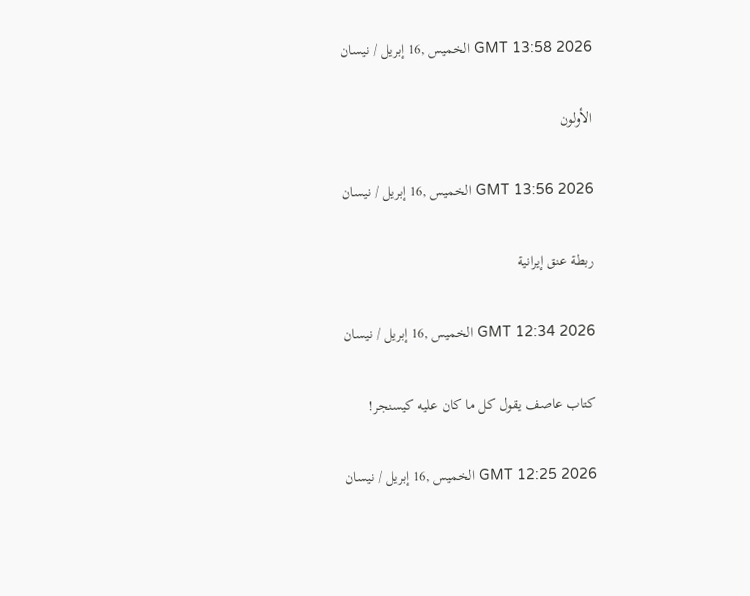GMT 13:58 2026 الخميس ,16 إبريل / نيسان

الأولون

GMT 13:56 2026 الخميس ,16 إبريل / نيسان

ربطة عنق إيرانية

GMT 12:34 2026 الخميس ,16 إبريل / نيسان

كتاب عاصف يقول كل ما كان عليه كيسنجر!

GMT 12:25 2026 الخميس ,16 إبريل / نيسان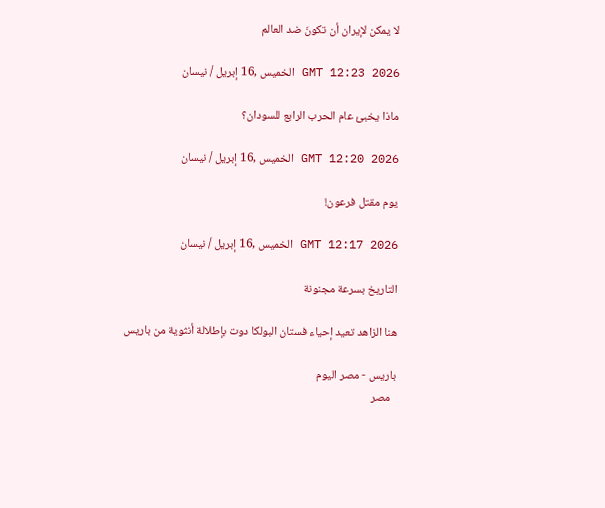لا يمكن لإيران أن تكونَ ضد العالم

GMT 12:23 2026 الخميس ,16 إبريل / نيسان

ماذا يخبئ عام الحرب الرابع للسودان؟

GMT 12:20 2026 الخميس ,16 إبريل / نيسان

يوم مقتل فرعون!

GMT 12:17 2026 الخميس ,16 إبريل / نيسان

التاريخ بسرعة مجنونة

هنا الزاهد تعيد إحياء فستان البولكا دوت بإطلالة أنثوية من باريس

باريس - مصر اليوم
  مصر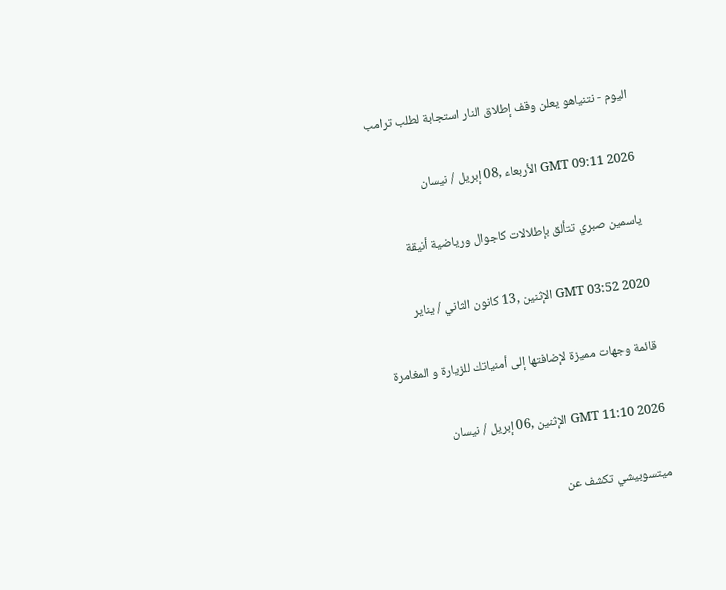اليوم - نتنياهو يعلن وقف إطلاق النار استجابة لطلب ترامب

GMT 09:11 2026 الأربعاء ,08 إبريل / نيسان

ياسمين صبري تتألق بإطلالات كاجوال ورياضية أنيقة

GMT 03:52 2020 الإثنين ,13 كانون الثاني / يناير

قائمة وجهات مميزة لإضافتها إلى أمنياتك للزيارة و المغامرة

GMT 11:10 2026 الإثنين ,06 إبريل / نيسان

ميتسوبيشي تكشف عن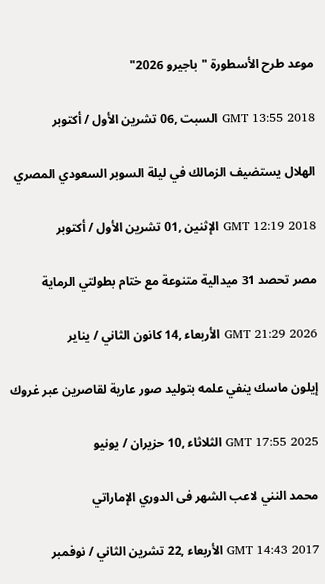موعد طرح الأسطورة "باجيرو 2026"

GMT 13:55 2018 السبت ,06 تشرين الأول / أكتوبر

الهلال يستضيف الزمالك في ليلة السوبر السعودي المصري

GMT 12:19 2018 الإثنين ,01 تشرين الأول / أكتوبر

مصر تحصد 31 ميدالية متنوعة مع ختام بطولتي الرماية

GMT 21:29 2026 الأربعاء ,14 كانون الثاني / يناير

إيلون ماسك ينفي علمه بتوليد صور عارية لقاصرين عبر غروك

GMT 17:55 2025 الثلاثاء ,10 حزيران / يونيو

محمد النني لاعب الشهر فى الدوري الإماراتي

GMT 14:43 2017 الأربعاء ,22 تشرين الثاني / نوفمبر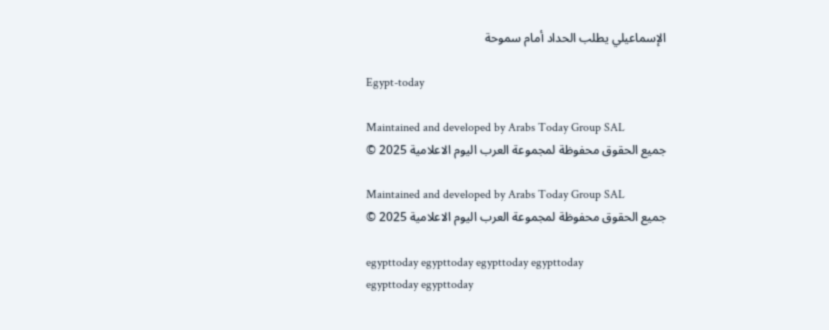الإسماعيلي يطلب الحداد أمام سموحة

Egypt-today

Maintained and developed by Arabs Today Group SAL
جميع الحقوق محفوظة لمجموعة العرب اليوم الاعلامية 2025 ©

Maintained and developed by Arabs Today Group SAL
جميع الحقوق محفوظة لمجموعة العرب اليوم الاعلامية 2025 ©

egypttoday egypttoday egypttoday egypttoday
egypttoday egypttoday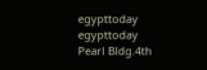egypttoday
egypttoday
Pearl Bldg.4th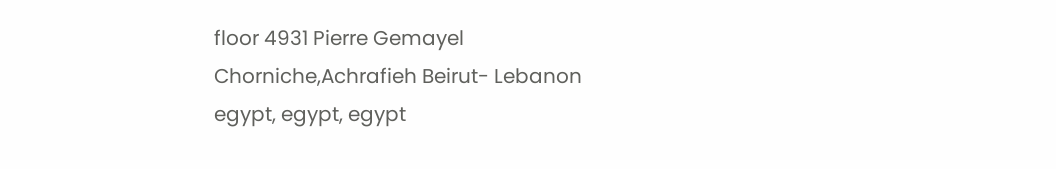floor 4931 Pierre Gemayel Chorniche,Achrafieh Beirut- Lebanon
egypt, egypt, egypt